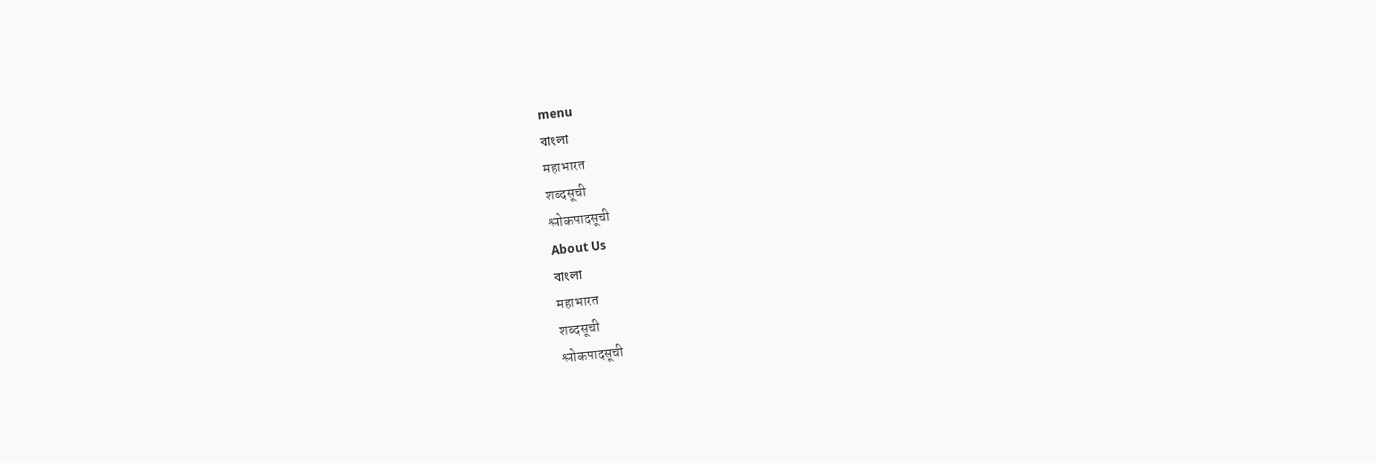menu
বাংলা
महाभारत
शब्दसूची
श्लोकपादसूची
About Us
বাংলা
महाभारत
शब्दसूची
श्लोकपादसूची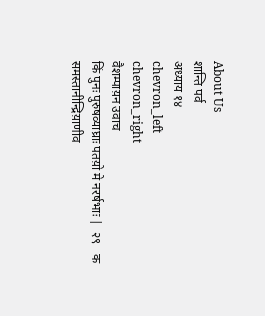About Us
शान्ति पर्व
अध्याय १४
chevron_left
chevron_right
वैशम्पाय़न उवाच
किं पुनः पुरुषव्याघ्राः पतय़ो मे नरर्षभाः |  २९   क
समस्तानीन्द्रिय़ाणीव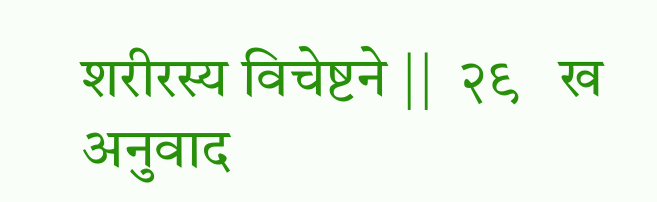शरीरस्य विचेष्टने ||  २९   ख
अनुवाद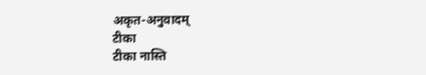अकृत-अनुवादम्
टीका
टीका नास्ति